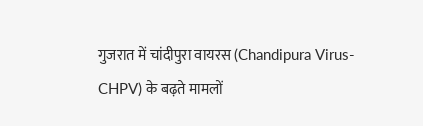गुजरात में चांदीपुरा वायरस (Chandipura Virus-CHPV) के बढ़ते मामलों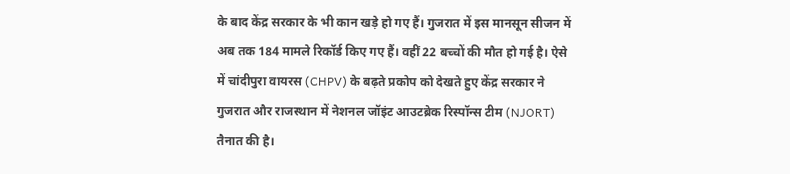के बाद केंद्र सरकार के भी कान खड़े हो गए हैं। गुजरात में इस मानसून सीजन में अब तक 184 मामले रिकॉर्ड किए गए हैं। वहीं 22 बच्चों की मौत हो गई है। ऐसे में चांदीपुरा वायरस (CHPV) के बढ़ते प्रकोप को देखते हुए केंद्र सरकार ने गुजरात और राजस्थान में नेशनल जॉइंट आउटब्रेक रिस्पॉन्स टीम (NJORT) तैनात की है।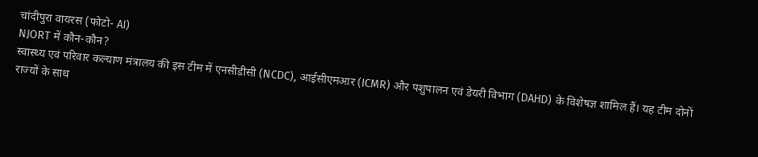चांदीपुरा वायरस (फोटो- AI)
NJORT में कौन-कौन?
स्वास्थ्य एवं परिवार कल्याण मंत्रालय की इस टीम में एनसीडीसी (NCDC), आईसीएमआर (ICMR) और पशुपालन एवं डेयरी विभाग (DAHD) के विशेषज्ञ शामिल हैं। यह टीम दोनों राज्यों के साथ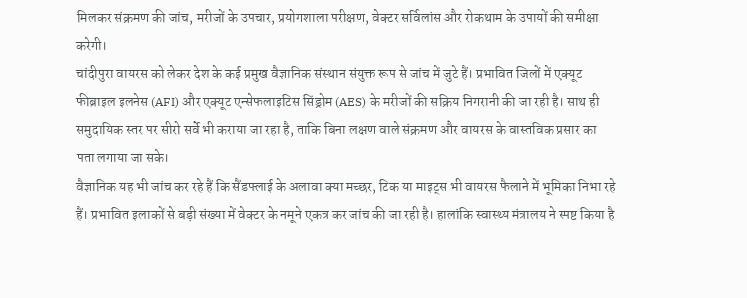मिलकर संक्रमण की जांच, मरीजों के उपचार, प्रयोगशाला परीक्षण, वेक्टर सर्विलांस और रोकथाम के उपायों की समीक्षा करेगी।
चांदीपुरा वायरस को लेकर देश के कई प्रमुख वैज्ञानिक संस्थान संयुक्त रूप से जांच में जुटे हैं। प्रभावित जिलों में एक्यूट फीब्राइल इलनेस (AFI) और एक्यूट एन्सेफलाइटिस सिंड्रोम (AES) के मरीजों की सक्रिय निगरानी की जा रही है। साथ ही समुदायिक स्तर पर सीरो सर्वे भी कराया जा रहा है, ताकि बिना लक्षण वाले संक्रमण और वायरस के वास्तविक प्रसार का पता लगाया जा सके।
वैज्ञानिक यह भी जांच कर रहे हैं कि सैंडफ्लाई के अलावा क्या मच्छर, टिक या माइट्स भी वायरस फैलाने में भूमिका निभा रहे हैं। प्रभावित इलाकों से बड़ी संख्या में वेक्टर के नमूने एकत्र कर जांच की जा रही है। हालांकि स्वास्थ्य मंत्रालय ने स्पष्ट किया है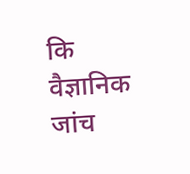कि वैज्ञानिक जांच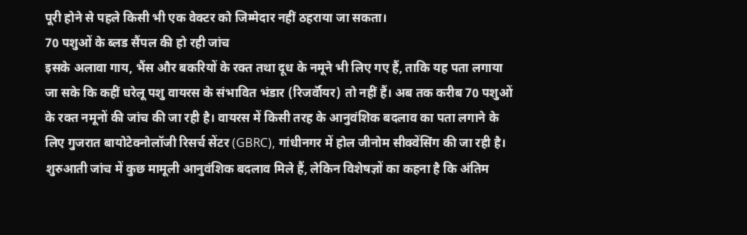पूरी होने से पहले किसी भी एक वेक्टर को जिम्मेदार नहीं ठहराया जा सकता।
70 पशुओं के ब्लड सैंपल की हो रही जांच
इसके अलावा गाय, भैंस और बकरियों के रक्त तथा दूध के नमूने भी लिए गए हैं, ताकि यह पता लगाया जा सके कि कहीं घरेलू पशु वायरस के संभावित भंडार (रिजर्वॉयर) तो नहीं हैं। अब तक करीब 70 पशुओं के रक्त नमूनों की जांच की जा रही है। वायरस में किसी तरह के आनुवंशिक बदलाव का पता लगाने के लिए गुजरात बायोटेक्नोलॉजी रिसर्च सेंटर (GBRC), गांधीनगर में होल जीनोम सीक्वेंसिंग की जा रही है। शुरुआती जांच में कुछ मामूली आनुवंशिक बदलाव मिले हैं, लेकिन विशेषज्ञों का कहना है कि अंतिम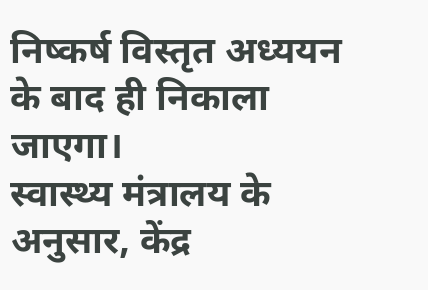निष्कर्ष विस्तृत अध्ययन के बाद ही निकाला जाएगा।
स्वास्थ्य मंत्रालय के अनुसार, केंद्र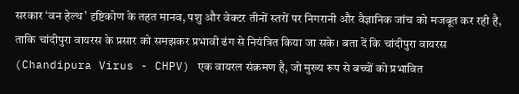सरकार ‘वन हेल्थ’ दृष्टिकोण के तहत मानव, पशु और वेक्टर तीनों स्तरों पर निगरानी और वैज्ञानिक जांच को मजबूत कर रही है, ताकि चांदीपुरा वायरस के प्रसार को समझकर प्रभावी ढंग से नियंत्रित किया जा सके। बता दें कि चांदीपुरा वायरस (Chandipura Virus - CHPV) एक वायरल संक्रमण है, जो मुख्य रूप से बच्चों को प्रभावित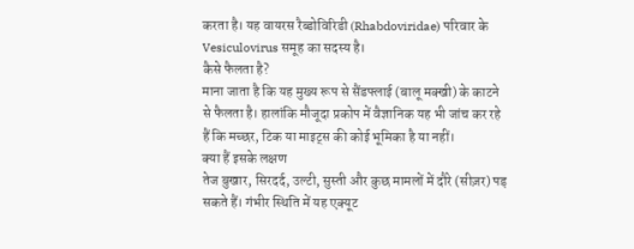करता है। यह वायरस रैब्डोविरिडी (Rhabdoviridae) परिवार के Vesiculovirus समूह का सदस्य है।
कैसे फैलता है?
माना जाता है कि यह मुख्य रूप से सैंडफ्लाई (बालू मक्खी) के काटने से फैलता है। हालांकि मौजूदा प्रकोप में वैज्ञानिक यह भी जांच कर रहे हैं कि मच्छर, टिक या माइट्स की कोई भूमिका है या नहीं।
क्या हैं इसके लक्षण
तेज बुखार, सिरदर्द, उल्टी, सुस्ती और कुछ मामलों में दौरे (सीज़र) पड़ सकते हैं। गंभीर स्थिति में यह एक्यूट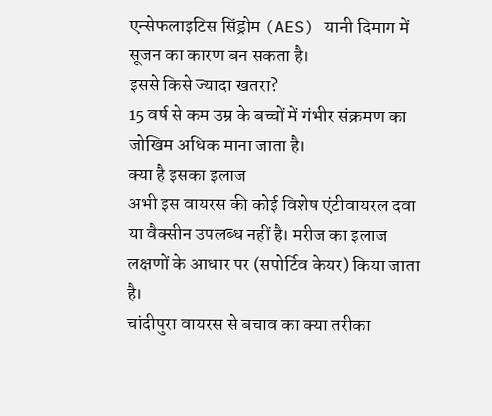एन्सेफलाइटिस सिंड्रोम (AES) यानी दिमाग में सूजन का कारण बन सकता है।
इससे किसे ज्यादा खतरा?
15 वर्ष से कम उम्र के बच्चों में गंभीर संक्रमण का जोखिम अधिक माना जाता है।
क्या है इसका इलाज
अभी इस वायरस की कोई विशेष एंटीवायरल दवा या वैक्सीन उपलब्ध नहीं है। मरीज का इलाज लक्षणों के आधार पर (सपोर्टिव केयर) किया जाता है।
चांदीपुरा वायरस से बचाव का क्या तरीका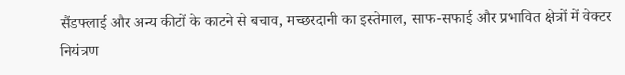सैंडफ्लाई और अन्य कीटों के काटने से बचाव, मच्छरदानी का इस्तेमाल, साफ-सफाई और प्रभावित क्षेत्रों में वेक्टर नियंत्रण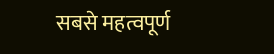सबसे महत्वपूर्ण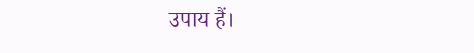उपाय हैं।